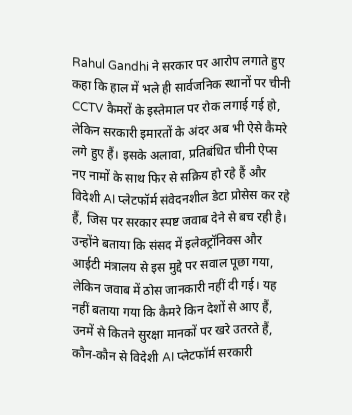Rahul Gandhi ने सरकार पर आरोप लगाते हुए कहा कि हाल में भले ही सार्वजनिक स्थानों पर चीनी CCTV कैमरों के इस्तेमाल पर रोक लगाई गई हो, लेकिन सरकारी इमारतों के अंदर अब भी ऐसे कैमरे लगे हुए हैं। इसके अलावा, प्रतिबंधित चीनी ऐप्स नए नामों के साथ फिर से सक्रिय हो रहे हैं और विदेशी AI प्लेटफॉर्म संवेदनशील डेटा प्रोसेस कर रहे हैं, जिस पर सरकार स्पष्ट जवाब देने से बच रही है।
उन्होंने बताया कि संसद में इलेक्ट्रॉनिक्स और आईटी मंत्रालय से इस मुद्दे पर सवाल पूछा गया, लेकिन जवाब में ठोस जानकारी नहीं दी गई। यह नहीं बताया गया कि कैमरे किन देशों से आए हैं, उनमें से कितने सुरक्षा मानकों पर खरे उतरते हैं, कौन-कौन से विदेशी AI प्लेटफॉर्म सरकारी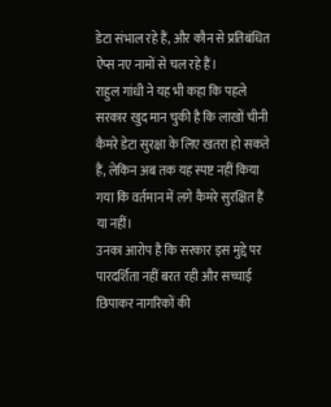डेटा संभाल रहे हैं, और कौन से प्रतिबंधित ऐप्स नए नामों से चल रहे हैं।
राहुल गांधी ने यह भी कहा कि पहले सरकार खुद मान चुकी है कि लाखों चीनी कैमरे डेटा सुरक्षा के लिए खतरा हो सकते हैं, लेकिन अब तक यह स्पष्ट नहीं किया गया कि वर्तमान में लगे कैमरे सुरक्षित हैं या नहीं।
उनका आरोप है कि सरकार इस मुद्दे पर पारदर्शिता नहीं बरत रही और सच्चाई छिपाकर नागरिकों की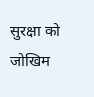सुरक्षा को जोखिम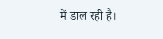में डाल रही है।